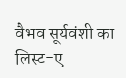वैभव सूर्यवंशी का लिस्ट-ए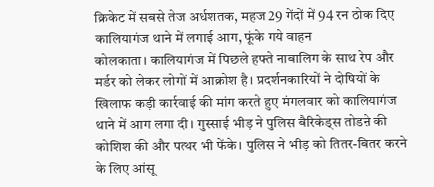क्रिकेट में सबसे तेज अर्धशतक, महज 29 गेंदों में 94 रन ठोक दिए
कालियागंज थाने में लगाई आग, फूंके गये वाहन
कोलकाता। कालियागंज में पिछले हफ्ते नाबालिग के साथ रेप और मर्डर को लेकर लोगों में आक्रोश है। प्रदर्शनकारियों ने दोषियों के खिलाफ कड़ी कार्रवाई की मांग करते हुए मंगलवार को कालियागंज थाने में आग लगा दी। गुस्साई भीड़ ने पुलिस बैरिकेड्स तोडऩे की कोशिश की और पत्थर भी फेंके। पुलिस ने भीड़ को तितर-बितर करने के लिए आंसू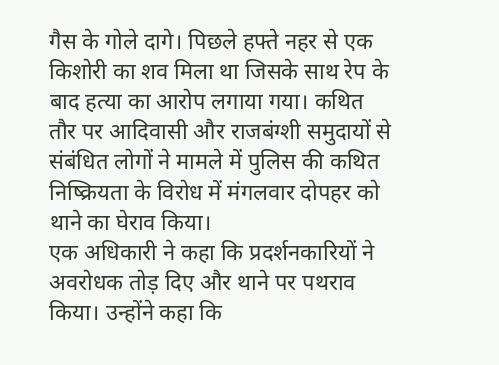गैस के गोले दागे। पिछले हफ्ते नहर से एक किशोरी का शव मिला था जिसके साथ रेप के बाद हत्या का आरोप लगाया गया। कथित तौर पर आदिवासी और राजबंग्शी समुदायों से संबंधित लोगों ने मामले में पुलिस की कथित निष्क्रियता के विरोध में मंगलवार दोपहर को थाने का घेराव किया।
एक अधिकारी ने कहा कि प्रदर्शनकारियों ने अवरोधक तोड़ दिए और थाने पर पथराव किया। उन्होंने कहा कि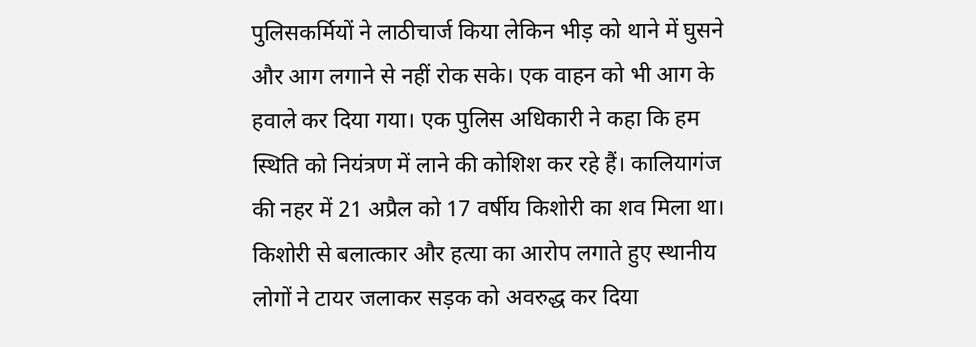पुलिसकर्मियों ने लाठीचार्ज किया लेकिन भीड़ को थाने में घुसने और आग लगाने से नहीं रोक सके। एक वाहन को भी आग के हवाले कर दिया गया। एक पुलिस अधिकारी ने कहा कि हम स्थिति को नियंत्रण में लाने की कोशिश कर रहे हैं। कालियागंज की नहर में 21 अप्रैल को 17 वर्षीय किशोरी का शव मिला था। किशोरी से बलात्कार और हत्या का आरोप लगाते हुए स्थानीय लोगों ने टायर जलाकर सड़क को अवरुद्ध कर दिया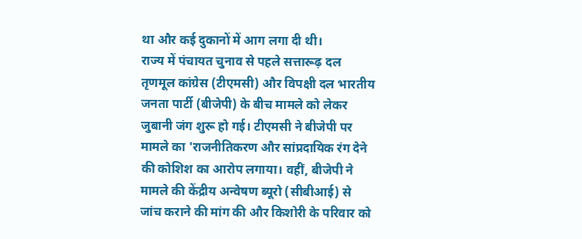था और कई दुकानों में आग लगा दी थी।
राज्य में पंचायत चुनाव से पहले सत्तारूढ़ दल तृणमूल कांग्रेस (टीएमसी) और विपक्षी दल भारतीय जनता पार्टी (बीजेपी) के बीच मामले को लेकर जुबानी जंग शुरू हो गई। टीएमसी ने बीजेपी पर मामले का 'राजनीतिकरण और सांप्रदायिक रंग देने की कोशिश का आरोप लगाया। वहीं, बीजेपी ने मामले की केंद्रीय अन्वेषण ब्यूरो (सीबीआई) से जांच कराने की मांग की और किशोरी के परिवार को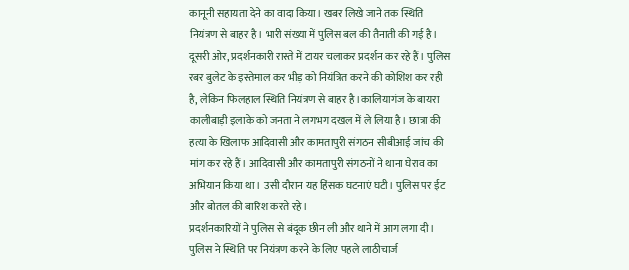कानूनी सहायता देने का वादा किया। खबर लिखे जाने तक स्थिति नियंत्रण से बाहर है। भारी संख्या में पुलिस बल की तैनाती की गई है। दूसरी ओर, प्रदर्शनकारी रास्ते में टायर चलाकर प्रदर्शन कर रहे हैं। पुलिस रबर बुलेट के इस्तेमाल कर भीड़ को नियंत्रित करने की कोशिश कर रही है, लेकिन फिलहाल स्थिति नियंत्रण से बाहर है।कालियागंज के बायरा कालीबाड़ी इलाके को जनता ने लगभग दखल में ले लिया है। छात्रा की हत्या के खिलाफ आदिवासी और कामतापुरी संगठन सीबीआई जांच की मांग कर रहे हैं। आदिवासी और कामतापुरी संगठनों ने थाना घेराव का अभियान किया था। उसी दौरान यह हिंसक घटनाएं घटी। पुलिस पर ईट और बोतल की बारिश करते रहे।
प्रदर्शनकारियों ने पुलिस से बंदूक छीन ली और थाने में आग लगा दी। पुलिस ने स्थिति पर नियंत्रण करने के लिए पहले लाठीचार्ज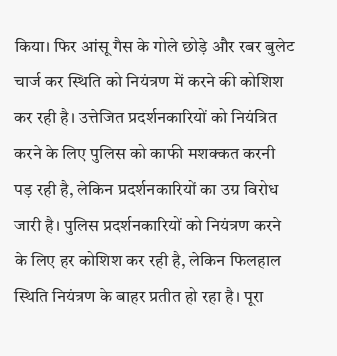किया। फिर आंसू गैस के गोले छोड़े और रबर बुलेट चार्ज कर स्थिति को नियंत्रण में करने की कोशिश कर रही है। उत्तेजित प्रदर्शनकारियों को नियंत्रित करने के लिए पुलिस को काफी मशक्कत करनी पड़ रही है, लेकिन प्रदर्शनकारियों का उग्र विरोध जारी है। पुलिस प्रदर्शनकारियों को नियंत्रण करने के लिए हर कोशिश कर रही है, लेकिन फिलहाल स्थिति नियंत्रण के बाहर प्रतीत हो रहा है। पूरा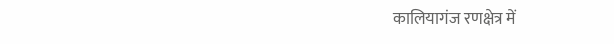कालियागंज रणक्षेत्र में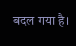बदल गया है।